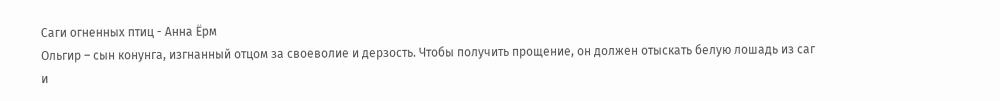Саги огненных птиц - Анна Ёрм
Ольгир – сын конунга, изгнанный отцом за своеволие и дерзость. Чтобы получить прощение, он должен отыскать белую лошадь из саг и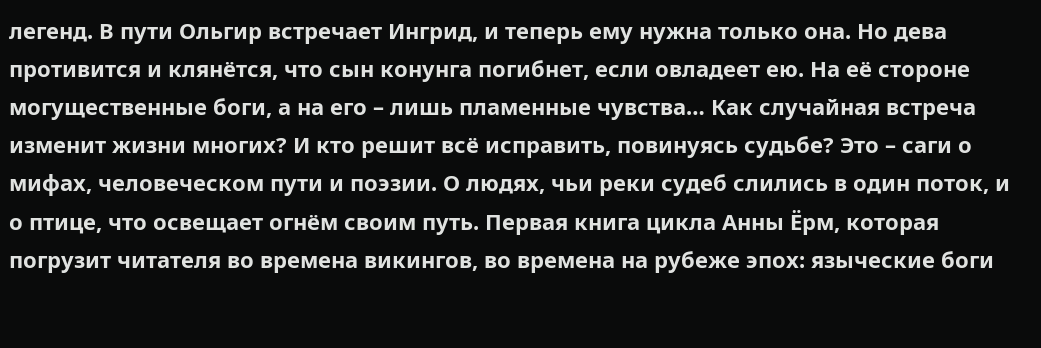легенд. В пути Ольгир встречает Ингрид, и теперь ему нужна только она. Но дева противится и клянётся, что сын конунга погибнет, если овладеет ею. На её стороне могущественные боги, а на его – лишь пламенные чувства… Как случайная встреча изменит жизни многих? И кто решит всё исправить, повинуясь судьбе? Это – саги о мифах, человеческом пути и поэзии. О людях, чьи реки судеб слились в один поток, и о птице, что освещает огнём своим путь. Первая книга цикла Анны Ёрм, которая погрузит читателя во времена викингов, во времена на рубеже эпох: языческие боги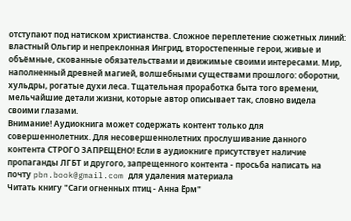отступают под натиском христианства. Сложное переплетение сюжетных линий: властный Ольгир и непреклонная Ингрид, второстепенные герои, живые и объёмные, скованные обязательствами и движимые своими интересами. Мир, наполненный древней магией, волшебными существами прошлого: оборотни, хульдры, рогатые духи леса. Тщательная проработка быта того времени, мельчайшие детали жизни, которые автор описывает так, словно видела своими глазами.
Внимание! Аудиокнига может содержать контент только для совершеннолетних. Для несовершеннолетних прослушивание данного контента СТРОГО ЗАПРЕЩЕНО! Если в аудиокниге присутствует наличие пропаганды ЛГБТ и другого, запрещенного контента - просьба написать на почту pbn.book@gmail.com для удаления материала
Читать книгу "Саги огненных птиц - Анна Ёрм"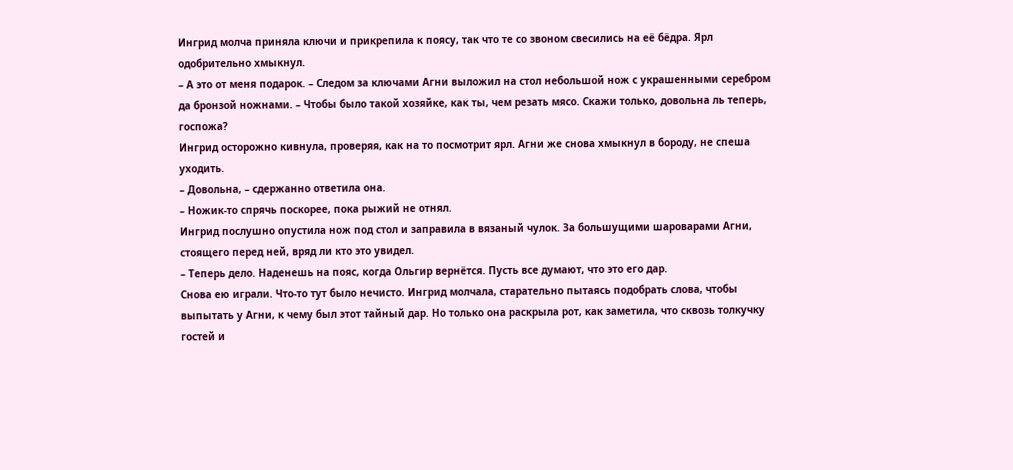Ингрид молча приняла ключи и прикрепила к поясу, так что те со звоном свесились на её бёдра. Ярл одобрительно хмыкнул.
– А это от меня подарок. – Следом за ключами Агни выложил на стол небольшой нож с украшенными серебром да бронзой ножнами. – Чтобы было такой хозяйке, как ты, чем резать мясо. Скажи только, довольна ль теперь, госпожа?
Ингрид осторожно кивнула, проверяя, как на то посмотрит ярл. Агни же снова хмыкнул в бороду, не спеша уходить.
– Довольна, – сдержанно ответила она.
– Ножик-то спрячь поскорее, пока рыжий не отнял.
Ингрид послушно опустила нож под стол и заправила в вязаный чулок. За большущими шароварами Агни, стоящего перед ней, вряд ли кто это увидел.
– Теперь дело. Наденешь на пояс, когда Ольгир вернётся. Пусть все думают, что это его дар.
Снова ею играли. Что-то тут было нечисто. Ингрид молчала, старательно пытаясь подобрать слова, чтобы выпытать у Агни, к чему был этот тайный дар. Но только она раскрыла рот, как заметила, что сквозь толкучку гостей и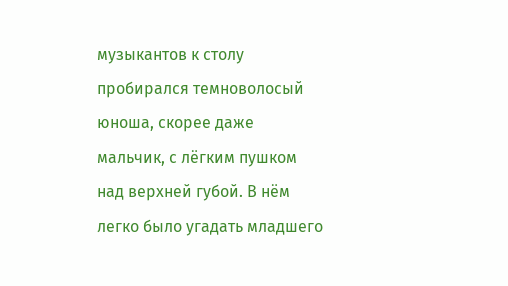музыкантов к столу пробирался темноволосый юноша, скорее даже мальчик, с лёгким пушком над верхней губой. В нём легко было угадать младшего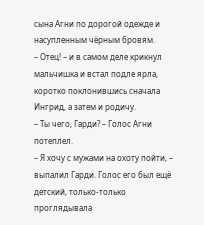сына Агни по дорогой одежде и насупленным чёрным бровям.
– Отец! – и в самом деле крикнул мальчишка и встал подле ярла, коротко поклонившись сначала Ингрид, а затем и родичу.
– Ты чего, Гарди? – Голос Агни потеплел.
– Я хочу с мужами на охоту пойти, – выпалил Гарди. Голос его был ещё детский, только-только проглядывала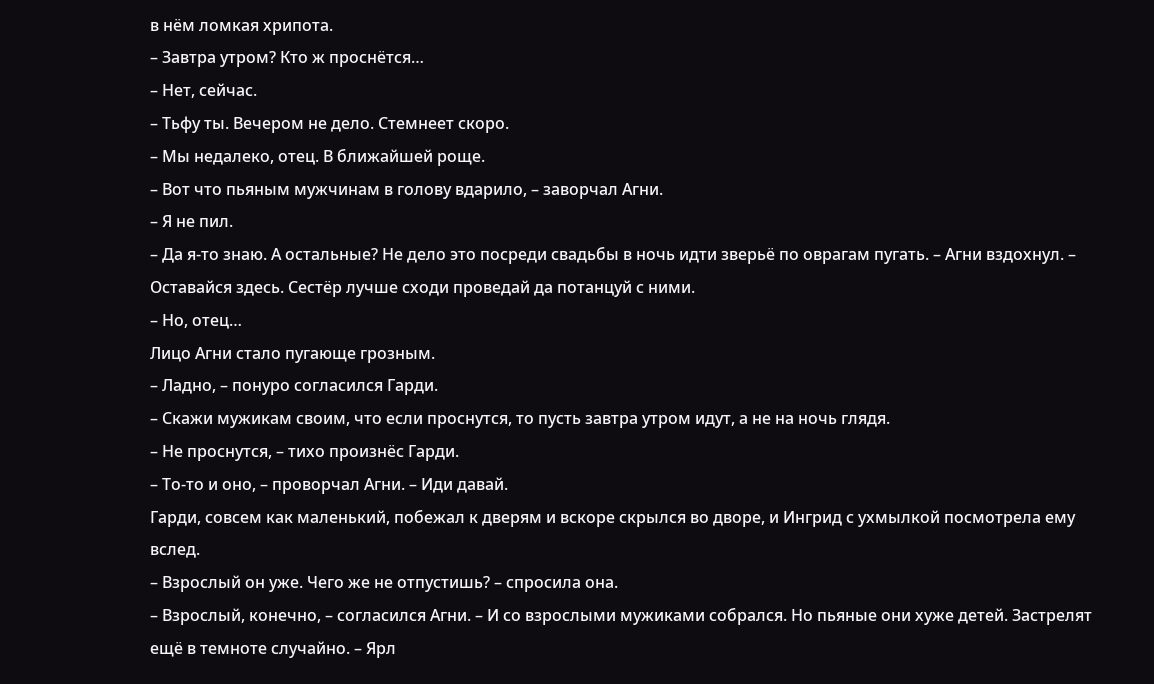в нём ломкая хрипота.
– Завтра утром? Кто ж проснётся…
– Нет, сейчас.
– Тьфу ты. Вечером не дело. Стемнеет скоро.
– Мы недалеко, отец. В ближайшей роще.
– Вот что пьяным мужчинам в голову вдарило, – заворчал Агни.
– Я не пил.
– Да я-то знаю. А остальные? Не дело это посреди свадьбы в ночь идти зверьё по оврагам пугать. – Агни вздохнул. – Оставайся здесь. Сестёр лучше сходи проведай да потанцуй с ними.
– Но, отец…
Лицо Агни стало пугающе грозным.
– Ладно, – понуро согласился Гарди.
– Скажи мужикам своим, что если проснутся, то пусть завтра утром идут, а не на ночь глядя.
– Не проснутся, – тихо произнёс Гарди.
– То-то и оно, – проворчал Агни. – Иди давай.
Гарди, совсем как маленький, побежал к дверям и вскоре скрылся во дворе, и Ингрид с ухмылкой посмотрела ему вслед.
– Взрослый он уже. Чего же не отпустишь? – спросила она.
– Взрослый, конечно, – согласился Агни. – И со взрослыми мужиками собрался. Но пьяные они хуже детей. Застрелят ещё в темноте случайно. – Ярл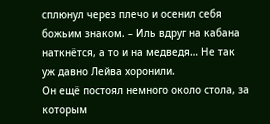сплюнул через плечо и осенил себя божьим знаком. – Иль вдруг на кабана наткнётся, а то и на медведя… Не так уж давно Лейва хоронили.
Он ещё постоял немного около стола, за которым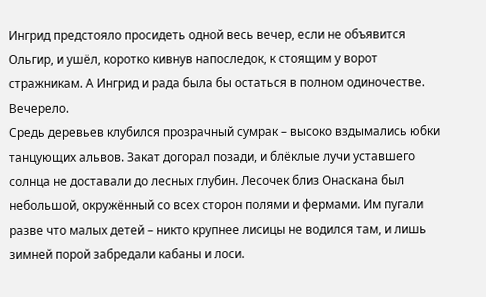Ингрид предстояло просидеть одной весь вечер, если не объявится Ольгир, и ушёл, коротко кивнув напоследок, к стоящим у ворот стражникам. А Ингрид и рада была бы остаться в полном одиночестве.
Вечерело.
Средь деревьев клубился прозрачный сумрак – высоко вздымались юбки танцующих альвов. Закат догорал позади, и блёклые лучи уставшего солнца не доставали до лесных глубин. Лесочек близ Онаскана был небольшой, окружённый со всех сторон полями и фермами. Им пугали разве что малых детей – никто крупнее лисицы не водился там, и лишь зимней порой забредали кабаны и лоси.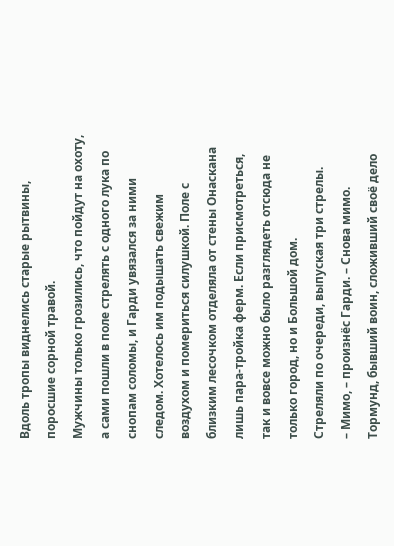Вдоль тропы виднелись старые рытвины, поросшие сорной травой.
Мужчины только грозились, что пойдут на охоту, а сами пошли в поле стрелять с одного лука по снопам соломы, и Гарди увязался за ними следом. Хотелось им подышать свежим воздухом и помериться силушкой. Поле с близким лесочком отделяла от стены Онаскана лишь пара-тройка ферм. Если присмотреться, так и вовсе можно было разглядеть отсюда не только город, но и Большой дом.
Стреляли по очереди, выпуская три стрелы.
– Мимо, – произнёс Гарди. – Снова мимо.
Тормунд, бывший воин, сложивший своё дело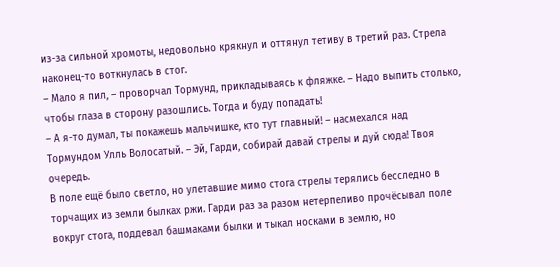из-за сильной хромоты, недовольно крякнул и оттянул тетиву в третий раз. Стрела наконец-то воткнулась в стог.
– Мало я пил, – проворчал Тормунд, прикладываясь к фляжке. – Надо выпить столько, чтобы глаза в сторону разошлись. Тогда и буду попадать!
– А я-то думал, ты покажешь мальчишке, кто тут главный! – насмехался над Тормундом Улль Волосатый. – Эй, Гарди, собирай давай стрелы и дуй сюда! Твоя очередь.
В поле ещё было светло, но улетавшие мимо стога стрелы терялись бесследно в торчащих из земли былках ржи. Гарди раз за разом нетерпеливо прочёсывал поле вокруг стога, поддевал башмаками былки и тыкал носками в землю, но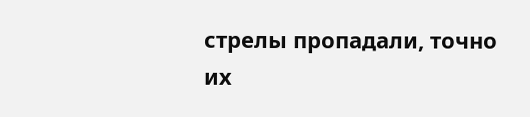стрелы пропадали, точно их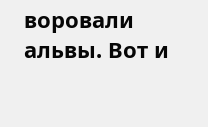воровали альвы. Вот и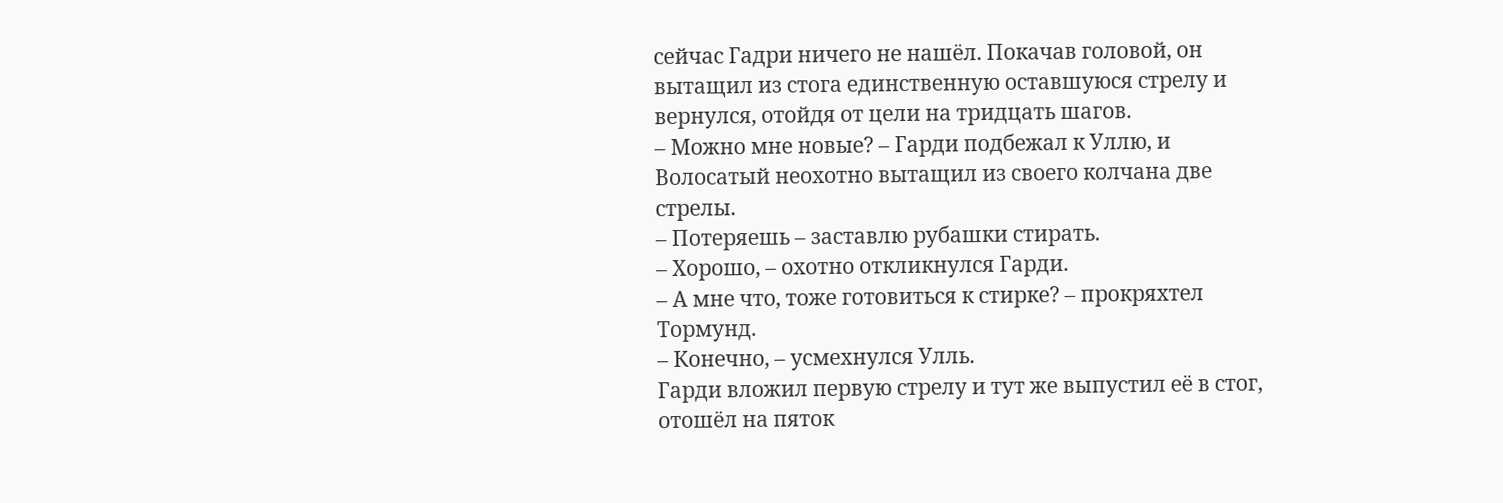сейчас Гадри ничего не нашёл. Покачав головой, он вытащил из стога единственную оставшуюся стрелу и вернулся, отойдя от цели на тридцать шагов.
– Можно мне новые? – Гарди подбежал к Уллю, и Волосатый неохотно вытащил из своего колчана две стрелы.
– Потеряешь – заставлю рубашки стирать.
– Хорошо, – охотно откликнулся Гарди.
– А мне что, тоже готовиться к стирке? – прокряхтел Тормунд.
– Конечно, – усмехнулся Улль.
Гарди вложил первую стрелу и тут же выпустил её в стог, отошёл на пяток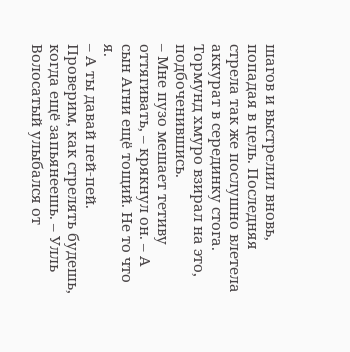шагов и выстрелил вновь, попадая в цель. Последняя стрела так же послушно влетела аккурат в серединку стога. Тормунд хмуро взирал на это, подбоченившись.
– Мне пузо мешает тетиву оттягивать, – крякнул он. – А сын Агни ещё тощий. Не то что я.
– А ты давай пей-пей. Проверим, как стрелять будешь, когда ещё запьянеешь. – Улль Волосатый улыбался от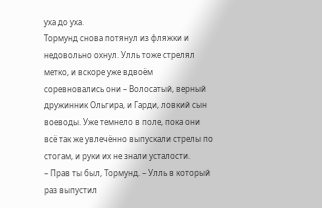уха до уха.
Тормунд снова потянул из фляжки и недовольно охнул. Улль тоже стрелял метко, и вскоре уже вдвоём соревновались они – Волосатый, верный дружинник Ольгира, и Гарди, ловкий сын воеводы. Уже темнело в поле, пока они всё так же увлечённо выпускали стрелы по стогам, и руки их не знали усталости.
– Прав ты был, Тормунд. – Улль в который раз выпустил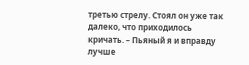третью стрелу. Стоял он уже так далеко, что приходилось кричать. – Пьяный я и вправду лучше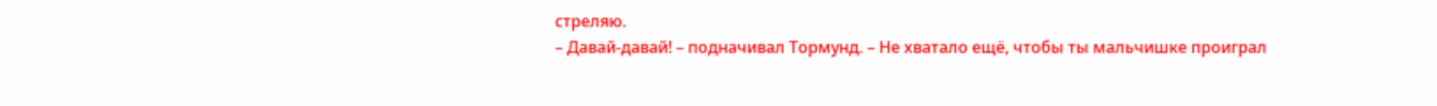стреляю.
– Давай-давай! – подначивал Тормунд. – Не хватало ещё, чтобы ты мальчишке проиграл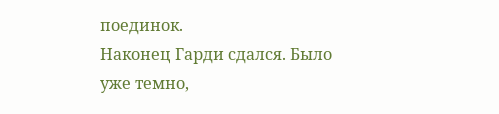поединок.
Наконец Гарди сдался. Было уже темно,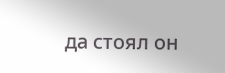да стоял он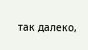так далеко,